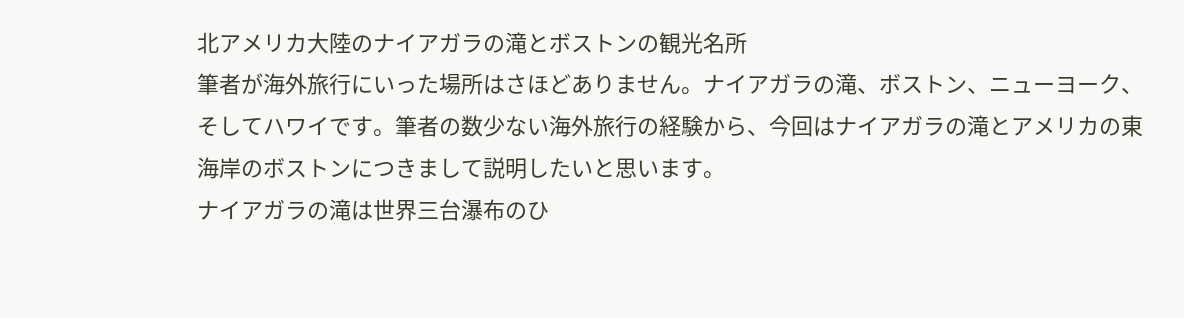北アメリカ大陸のナイアガラの滝とボストンの観光名所
筆者が海外旅行にいった場所はさほどありません。ナイアガラの滝、ボストン、ニューヨーク、そしてハワイです。筆者の数少ない海外旅行の経験から、今回はナイアガラの滝とアメリカの東海岸のボストンにつきまして説明したいと思います。
ナイアガラの滝は世界三台瀑布のひ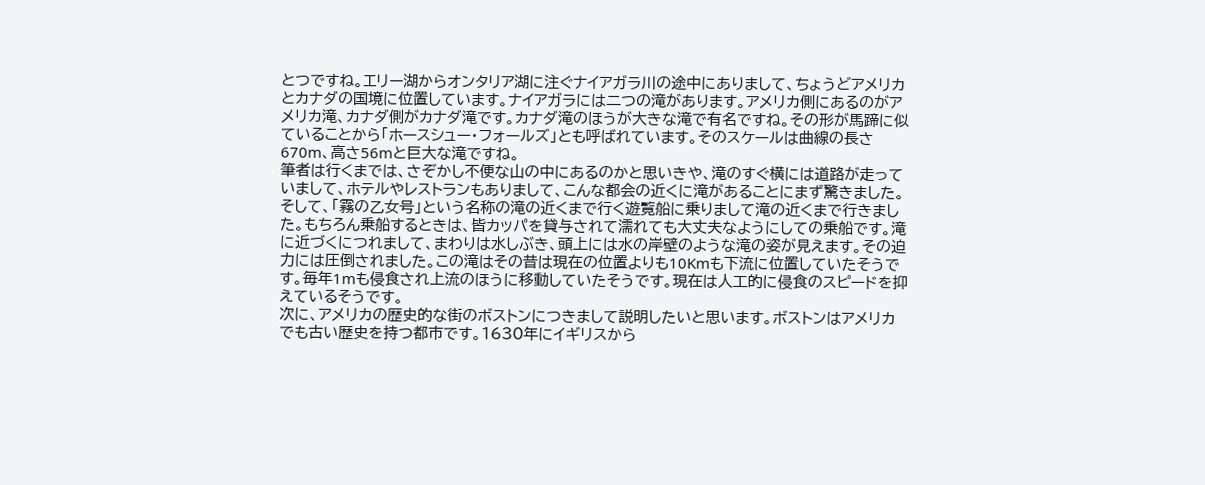とつですね。エリー湖からオンタリア湖に注ぐナイアガラ川の途中にありまして、ちょうどアメリカとカナダの国境に位置しています。ナイアガラには二つの滝があります。アメリカ側にあるのがアメリカ滝、カナダ側がカナダ滝です。カナダ滝のほうが大きな滝で有名ですね。その形が馬蹄に似ていることから「ホースシュー・フォールズ」とも呼ばれています。そのスケールは曲線の長さ670m、高さ56mと巨大な滝ですね。
筆者は行くまでは、さぞかし不便な山の中にあるのかと思いきや、滝のすぐ横には道路が走っていまして、ホテルやレストランもありまして、こんな都会の近くに滝があることにまず驚きました。
そして、「霧の乙女号」という名称の滝の近くまで行く遊覧船に乗りまして滝の近くまで行きました。もちろん乗船するときは、皆カッパを貸与されて濡れても大丈夫なようにしての乗船です。滝に近づくにつれまして、まわりは水しぶき、頭上には水の岸壁のような滝の姿が見えます。その迫力には圧倒されました。この滝はその昔は現在の位置よりも10Kmも下流に位置していたそうです。毎年1mも侵食され上流のほうに移動していたそうです。現在は人工的に侵食のスピードを抑えているそうです。
次に、アメリカの歴史的な街のボストンにつきまして説明したいと思います。ボストンはアメリカでも古い歴史を持つ都市です。1630年にイギリスから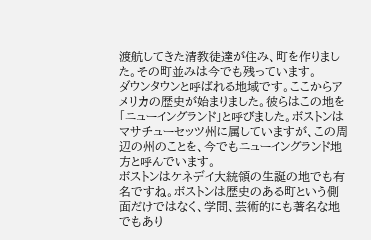渡航してきた清教徒達が住み、町を作りました。その町並みは今でも残っています。
ダウンタウンと呼ばれる地域です。ここからアメリカの歴史が始まりました。彼らはこの地を「ニューイングランド」と呼びました。ボストンはマサチューセッツ州に属していますが、この周辺の州のことを、今でもニューイングランド地方と呼んでいます。
ボストンはケネデイ大統領の生誕の地でも有名ですね。ボストンは歴史のある町という側面だけではなく、学問、芸術的にも著名な地でもあり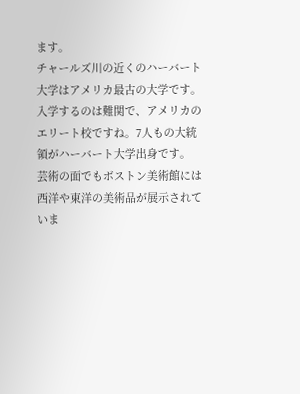ます。
チャールズ川の近くのハーバート大学はアメリカ最古の大学です。入学するのは難関で、アメリカのエリート校ですね。7人もの大統領がハーバート大学出身です。
芸術の面でもボストン美術館には西洋や東洋の美術品が展示されていま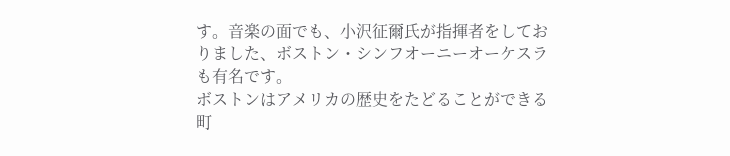す。音楽の面でも、小沢征爾氏が指揮者をしておりました、ボストン・シンフオーニーオーケスラも有名です。
ボストンはアメリカの歴史をたどることができる町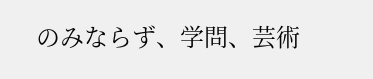のみならず、学問、芸術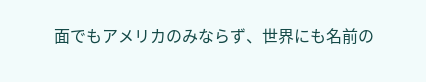面でもアメリカのみならず、世界にも名前の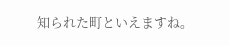知られた町といえますね。